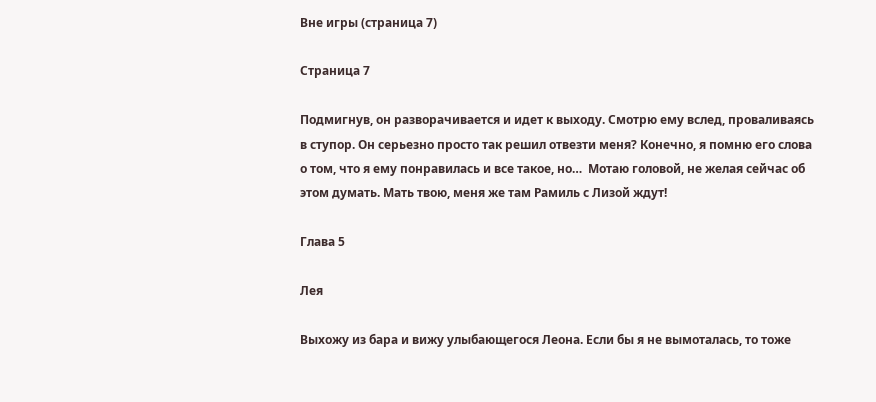Вне игры (страница 7)

Страница 7

Подмигнув, он разворачивается и идет к выходу. Смотрю ему вслед, проваливаясь в ступор. Он серьезно просто так решил отвезти меня? Конечно, я помню его слова о том, что я ему понравилась и все такое, но…  Мотаю головой, не желая сейчас об этом думать. Мать твою, меня же там Рамиль с Лизой ждут!

Глава 5

Лея

Выхожу из бара и вижу улыбающегося Леона. Если бы я не вымоталась, то тоже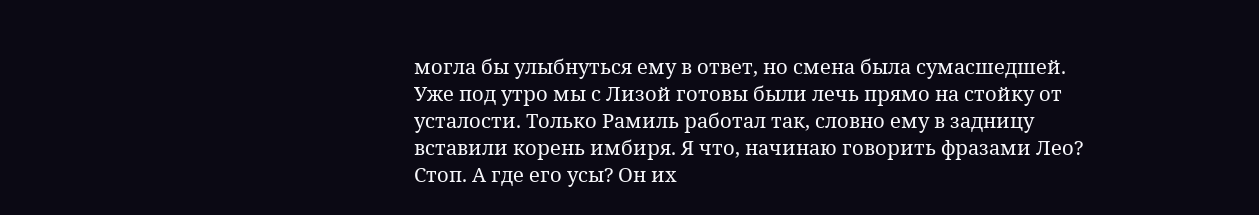могла бы улыбнуться ему в ответ, но смена была сумасшедшей. Уже под утро мы с Лизой готовы были лечь прямо на стойку от усталости. Только Рамиль работал так, словно ему в задницу вставили корень имбиря. Я что, начинаю говорить фразами Лео? Стоп. А где его усы? Он их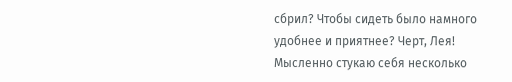сбрил? Чтобы сидеть было намного удобнее и приятнее? Черт, Лея! Мысленно стукаю себя несколько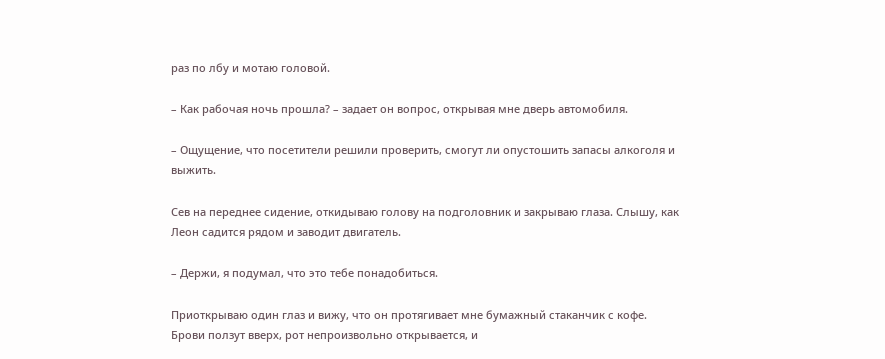раз по лбу и мотаю головой.

– Как рабочая ночь прошла? – задает он вопрос, открывая мне дверь автомобиля.

– Ощущение, что посетители решили проверить, смогут ли опустошить запасы алкоголя и выжить.

Сев на переднее сидение, откидываю голову на подголовник и закрываю глаза. Слышу, как Леон садится рядом и заводит двигатель.

– Держи, я подумал, что это тебе понадобиться.

Приоткрываю один глаз и вижу, что он протягивает мне бумажный стаканчик с кофе. Брови ползут вверх, рот непроизвольно открывается, и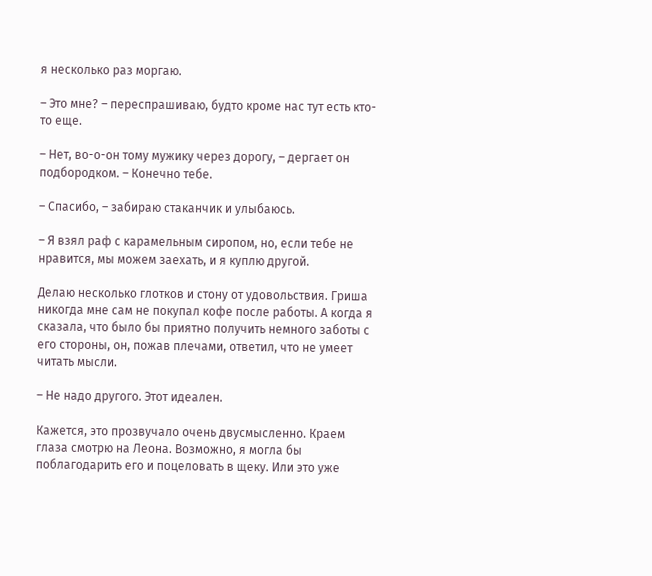я несколько раз моргаю.

– Это мне? – переспрашиваю, будто кроме нас тут есть кто-то еще.

– Нет, во-о-он тому мужику через дорогу, – дергает он подбородком. – Конечно тебе.

– Спасибо, – забираю стаканчик и улыбаюсь.

– Я взял раф с карамельным сиропом, но, если тебе не нравится, мы можем заехать, и я куплю другой.

Делаю несколько глотков и стону от удовольствия. Гриша никогда мне сам не покупал кофе после работы. А когда я сказала, что было бы приятно получить немного заботы с его стороны, он, пожав плечами, ответил, что не умеет читать мысли.

– Не надо другого. Этот идеален.

Кажется, это прозвучало очень двусмысленно. Краем глаза смотрю на Леона. Возможно, я могла бы поблагодарить его и поцеловать в щеку. Или это уже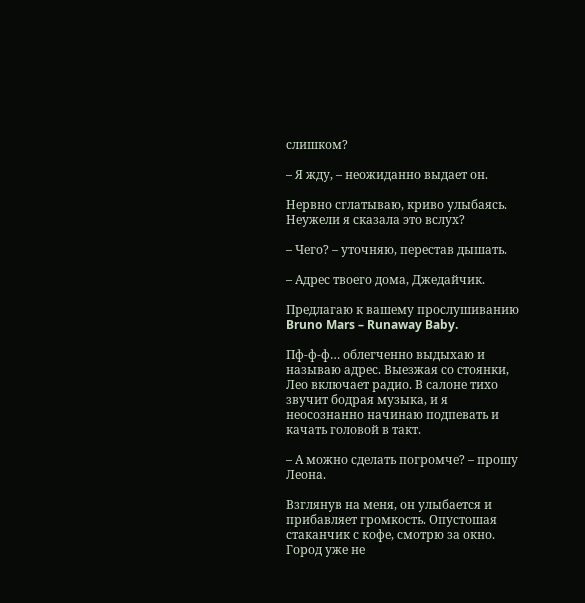слишком?

– Я жду, – неожиданно выдает он.

Нервно сглатываю, криво улыбаясь. Неужели я сказала это вслух?

– Чего? – уточняю, перестав дышать.

– Адрес твоего дома, Джедайчик.

Предлагаю к вашему прослушиванию Bruno Mars – Runaway Baby.

Пф-ф-ф… облегченно выдыхаю и называю адрес. Выезжая со стоянки, Лео включает радио. В салоне тихо звучит бодрая музыка, и я неосознанно начинаю подпевать и качать головой в такт.

– А можно сделать погромче? – прошу Леона.

Взглянув на меня, он улыбается и прибавляет громкость. Опустошая стаканчик с кофе, смотрю за окно. Город уже не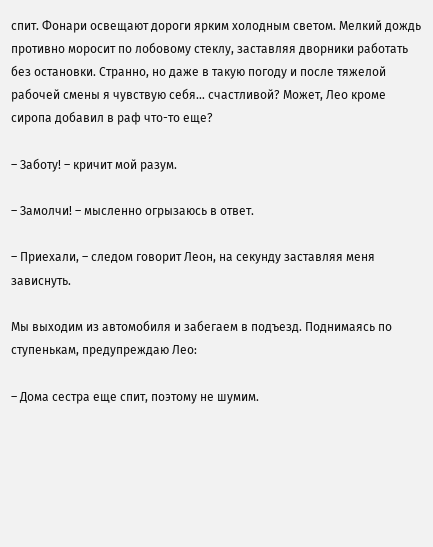спит. Фонари освещают дороги ярким холодным светом. Мелкий дождь противно моросит по лобовому стеклу, заставляя дворники работать без остановки. Странно, но даже в такую погоду и после тяжелой рабочей смены я чувствую себя… счастливой? Может, Лео кроме сиропа добавил в раф что-то еще?

– Заботу! – кричит мой разум.

– Замолчи! – мысленно огрызаюсь в ответ.

– Приехали, – следом говорит Леон, на секунду заставляя меня зависнуть.

Мы выходим из автомобиля и забегаем в подъезд. Поднимаясь по ступенькам, предупреждаю Лео:

– Дома сестра еще спит, поэтому не шумим.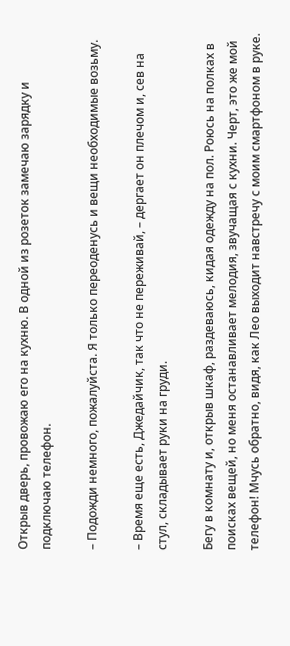Открыв дверь, провожаю его на кухню. В одной из розеток замечаю зарядку и подключаю телефон.

– Подожди немного, пожалуйста. Я только переоденусь и вещи необходимые возьму.

– Время еще есть, Джедайчик, так что не переживай, – дергает он плечом и, сев на стул, складывает руки на груди.

Бегу в комнату и, открыв шкаф, раздеваюсь, кидая одежду на пол. Роюсь на полках в поисках вещей, но меня останавливает мелодия, звучащая с кухни. Черт, это же мой телефон! Мчусь обратно, видя, как Лео выходит навстречу с моим смартфоном в руке.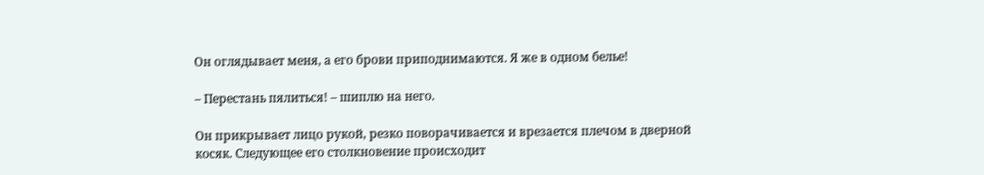Он оглядывает меня, а его брови приподнимаются. Я же в одном белье!

– Перестань пялиться! – шиплю на него.

Он прикрывает лицо рукой, резко поворачивается и врезается плечом в дверной косяк. Следующее его столкновение происходит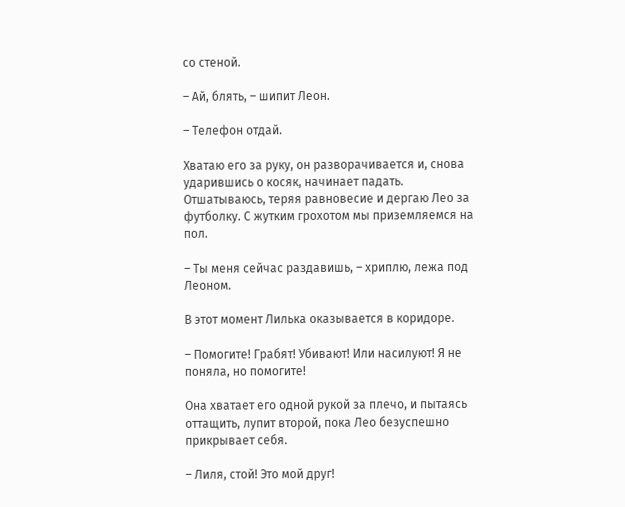со стеной.

– Ай, блять, – шипит Леон.

– Телефон отдай.

Хватаю его за руку, он разворачивается и, снова ударившись о косяк, начинает падать. Отшатываюсь, теряя равновесие и дергаю Лео за футболку. С жутким грохотом мы приземляемся на пол.

– Ты меня сейчас раздавишь, – хриплю, лежа под Леоном.

В этот момент Лилька оказывается в коридоре.

– Помогите! Грабят! Убивают! Или насилуют! Я не поняла, но помогите!

Она хватает его одной рукой за плечо, и пытаясь оттащить, лупит второй, пока Лео безуспешно прикрывает себя.

– Лиля, стой! Это мой друг!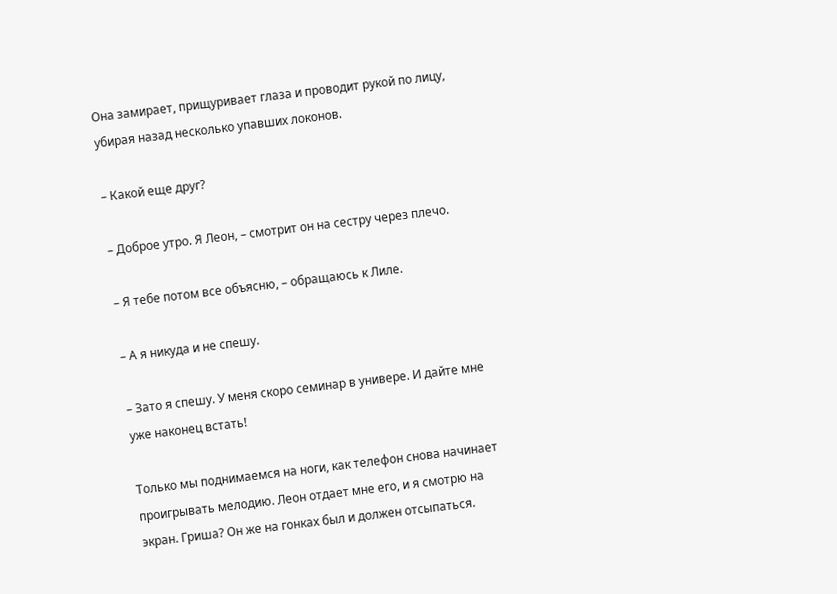Она замирает, прищуривает глаза и проводит рукой по лицу, убирая назад несколько упавших локонов.

– Какой еще друг?

– Доброе утро. Я Леон, – смотрит он на сестру через плечо.

– Я тебе потом все объясню, – обращаюсь к Лиле.

– А я никуда и не спешу.

– Зато я спешу. У меня скоро семинар в универе. И дайте мне уже наконец встать!

Только мы поднимаемся на ноги, как телефон снова начинает проигрывать мелодию. Леон отдает мне его, и я смотрю на экран. Гриша? Он же на гонках был и должен отсыпаться.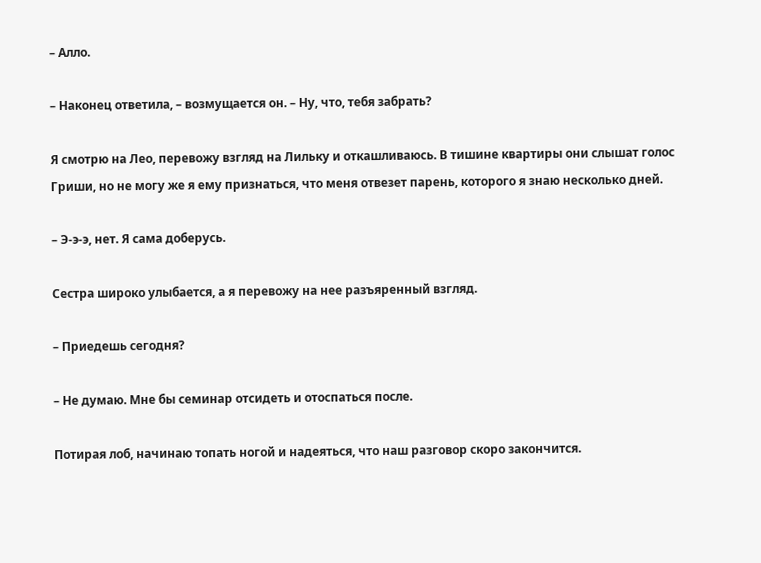– Алло.

– Наконец ответила, – возмущается он. – Ну, что, тебя забрать?

Я смотрю на Лео, перевожу взгляд на Лильку и откашливаюсь. В тишине квартиры они слышат голос Гриши, но не могу же я ему признаться, что меня отвезет парень, которого я знаю несколько дней.

– Э-э-э, нет. Я сама доберусь.

Сестра широко улыбается, а я перевожу на нее разъяренный взгляд.

– Приедешь сегодня?

– Не думаю. Мне бы семинар отсидеть и отоспаться после.

Потирая лоб, начинаю топать ногой и надеяться, что наш разговор скоро закончится.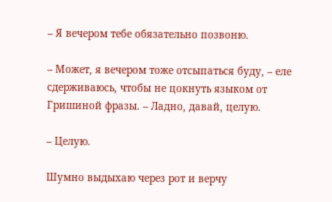– Я вечером тебе обязательно позвоню.

– Может, я вечером тоже отсыпаться буду, – еле сдерживаюсь, чтобы не цокнуть языком от Гришиной фразы. – Ладно, давай, целую.

– Целую.

Шумно выдыхаю через рот и верчу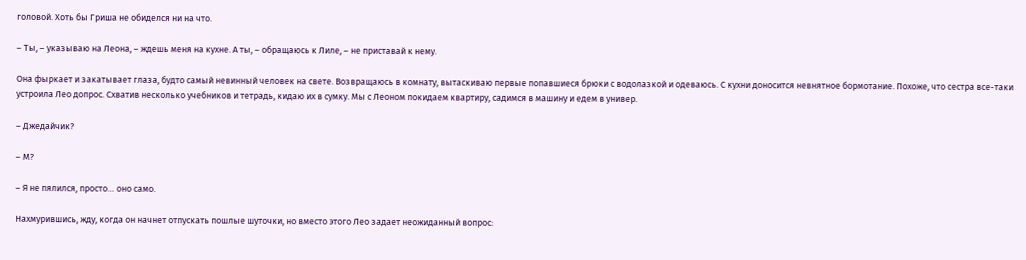головой. Хоть бы Гриша не обиделся ни на что.

– Ты, – указываю на Леона, – ждешь меня на кухне. А ты, – обращаюсь к Лиле, – не приставай к нему.

Она фыркает и закатывает глаза, будто самый невинный человек на свете. Возвращаюсь в комнату, вытаскиваю первые попавшиеся брюки с водолазкой и одеваюсь. С кухни доносится невнятное бормотание. Похоже, что сестра все-таки устроила Лео допрос. Схватив несколько учебников и тетрадь, кидаю их в сумку. Мы с Леоном покидаем квартиру, садимся в машину и едем в универ.

– Джедайчик?

– М?

– Я не пялился, просто… оно само.

Нахмурившись, жду, когда он начнет отпускать пошлые шуточки, но вместо этого Лео задает неожиданный вопрос: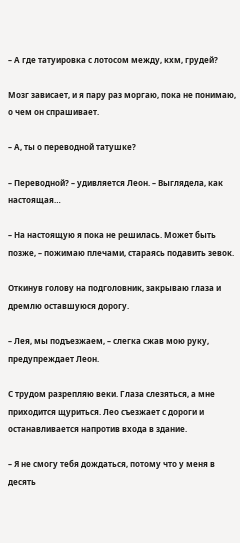– А где татуировка с лотосом между, кхм, грудей?

Мозг зависает, и я пару раз моргаю, пока не понимаю, о чем он спрашивает.

– А, ты о переводной татушке?

– Переводной? – удивляется Леон. – Выглядела, как настоящая…

– На настоящую я пока не решилась. Может быть позже, – пожимаю плечами, стараясь подавить зевок.

Откинув голову на подголовник, закрываю глаза и дремлю оставшуюся дорогу.

– Лея, мы подъезжаем, – слегка сжав мою руку, предупреждает Леон.

С трудом разрепляю веки. Глаза слезяться, а мне приходится щуриться. Лео съезжает с дороги и останавливается напротив входа в здание.

– Я не смогу тебя дождаться, потому что у меня в десять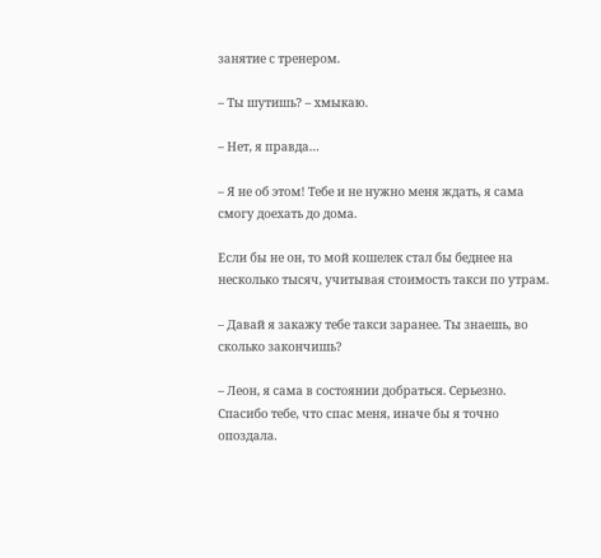занятие с тренером.

– Ты шутишь? – хмыкаю.

– Нет, я правда…

– Я не об этом! Тебе и не нужно меня ждать, я сама смогу доехать до дома.

Если бы не он, то мой кошелек стал бы беднее на несколько тысяч, учитывая стоимость такси по утрам.

– Давай я закажу тебе такси заранее. Ты знаешь, во сколько закончишь?

– Леон, я сама в состоянии добраться. Серьезно. Спасибо тебе, что спас меня, иначе бы я точно опоздала.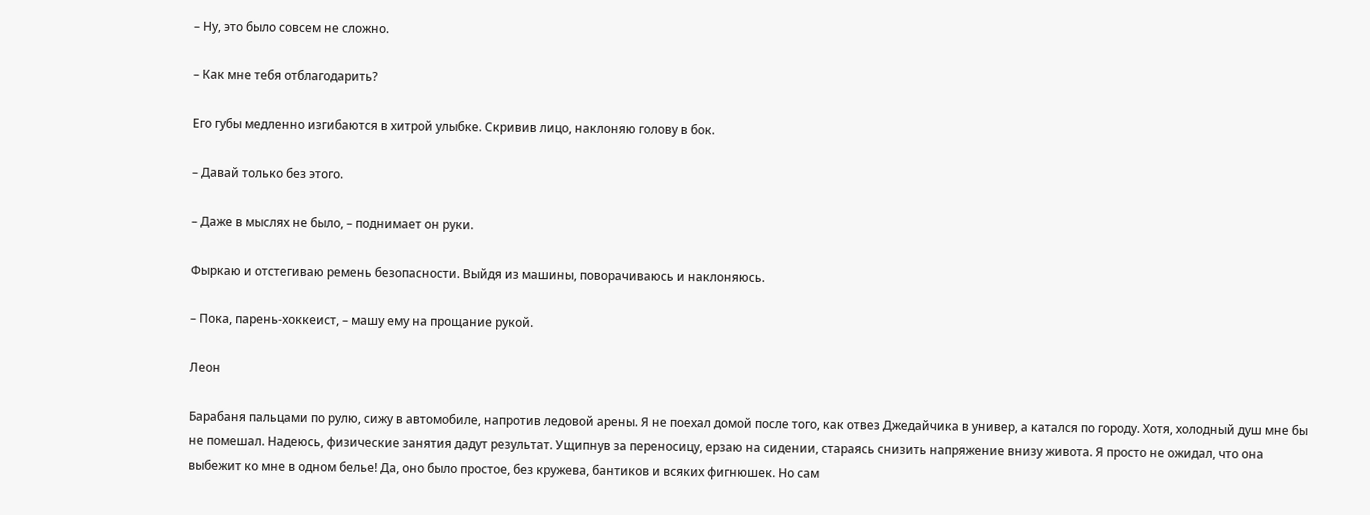– Ну, это было совсем не сложно.

– Как мне тебя отблагодарить?

Его губы медленно изгибаются в хитрой улыбке. Скривив лицо, наклоняю голову в бок.

– Давай только без этого.

– Даже в мыслях не было, – поднимает он руки.

Фыркаю и отстегиваю ремень безопасности. Выйдя из машины, поворачиваюсь и наклоняюсь.

– Пока, парень-хоккеист, – машу ему на прощание рукой.

Леон

Барабаня пальцами по рулю, сижу в автомобиле, напротив ледовой арены. Я не поехал домой после того, как отвез Джедайчика в универ, а катался по городу. Хотя, холодный душ мне бы не помешал. Надеюсь, физические занятия дадут результат. Ущипнув за переносицу, ерзаю на сидении, стараясь снизить напряжение внизу живота. Я просто не ожидал, что она выбежит ко мне в одном белье! Да, оно было простое, без кружева, бантиков и всяких фигнюшек. Но сам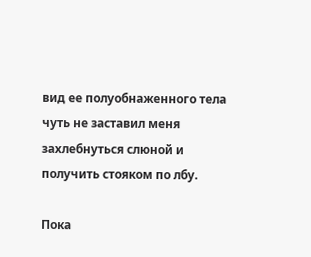вид ее полуобнаженного тела чуть не заставил меня захлебнуться слюной и получить стояком по лбу.

Пока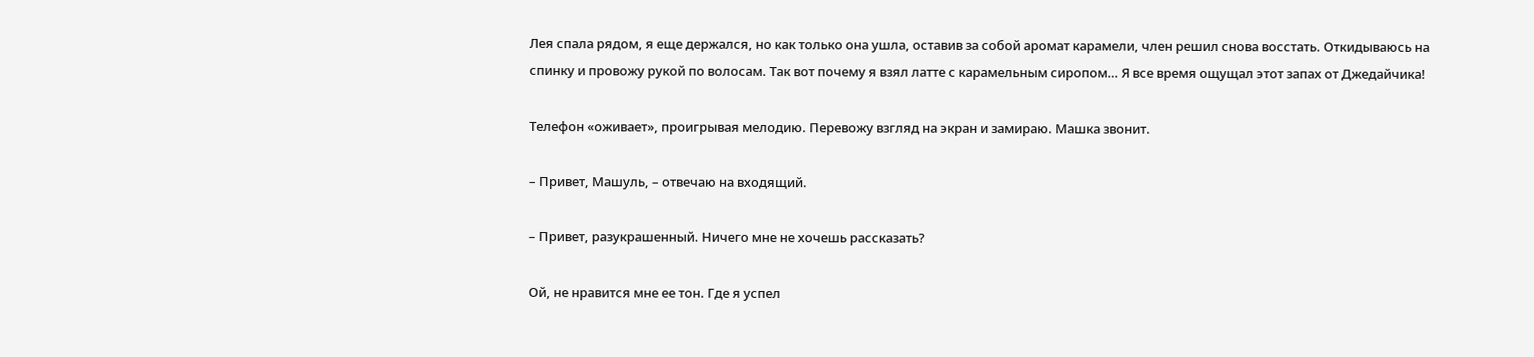Лея спала рядом, я еще держался, но как только она ушла, оставив за собой аромат карамели, член решил снова восстать. Откидываюсь на спинку и провожу рукой по волосам. Так вот почему я взял латте с карамельным сиропом… Я все время ощущал этот запах от Джедайчика!

Телефон «оживает», проигрывая мелодию. Перевожу взгляд на экран и замираю. Машка звонит.

– Привет, Машуль, – отвечаю на входящий.

– Привет, разукрашенный. Ничего мне не хочешь рассказать?

Ой, не нравится мне ее тон. Где я успел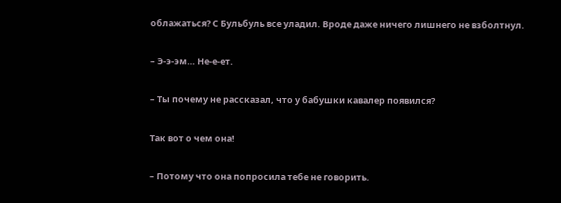облажаться? С Бульбуль все уладил. Вроде даже ничего лишнего не взболтнул.

– Э-э-эм… Не-е-ет.

– Ты почему не рассказал, что у бабушки кавалер появился?

Так вот о чем она!

– Потому что она попросила тебе не говорить.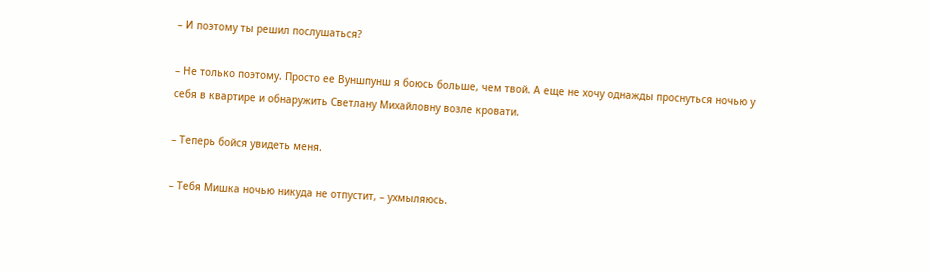– И поэтому ты решил послушаться?

– Не только поэтому. Просто ее Вуншпунш я боюсь больше, чем твой. А еще не хочу однажды проснуться ночью у себя в квартире и обнаружить Светлану Михайловну возле кровати.

– Теперь бойся увидеть меня.

– Тебя Мишка ночью никуда не отпустит, – ухмыляюсь.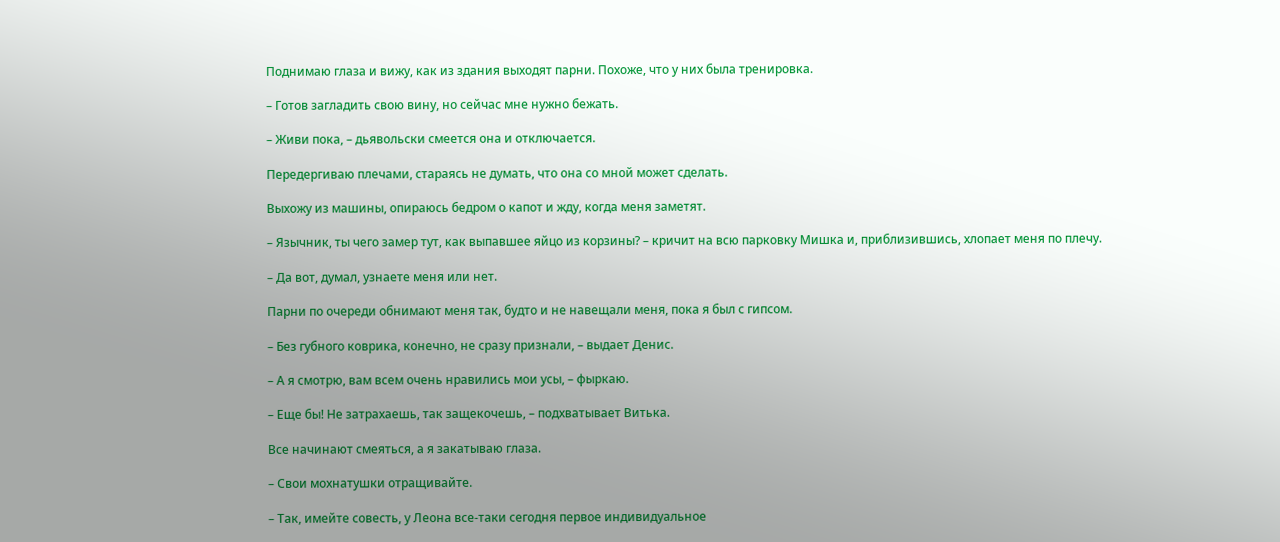Поднимаю глаза и вижу, как из здания выходят парни. Похоже, что у них была тренировка.

– Готов загладить свою вину, но сейчас мне нужно бежать.

– Живи пока, – дьявольски смеется она и отключается.

Передергиваю плечами, стараясь не думать, что она со мной может сделать.

Выхожу из машины, опираюсь бедром о капот и жду, когда меня заметят.

– Язычник, ты чего замер тут, как выпавшее яйцо из корзины? – кричит на всю парковку Мишка и, приблизившись, хлопает меня по плечу.

– Да вот, думал, узнаете меня или нет.

Парни по очереди обнимают меня так, будто и не навещали меня, пока я был с гипсом.

– Без губного коврика, конечно, не сразу признали, – выдает Денис.

– А я смотрю, вам всем очень нравились мои усы, – фыркаю.

– Еще бы! Не затрахаешь, так защекочешь, – подхватывает Витька.

Все начинают смеяться, а я закатываю глаза.

– Свои мохнатушки отращивайте.

– Так, имейте совесть, у Леона все-таки сегодня первое индивидуальное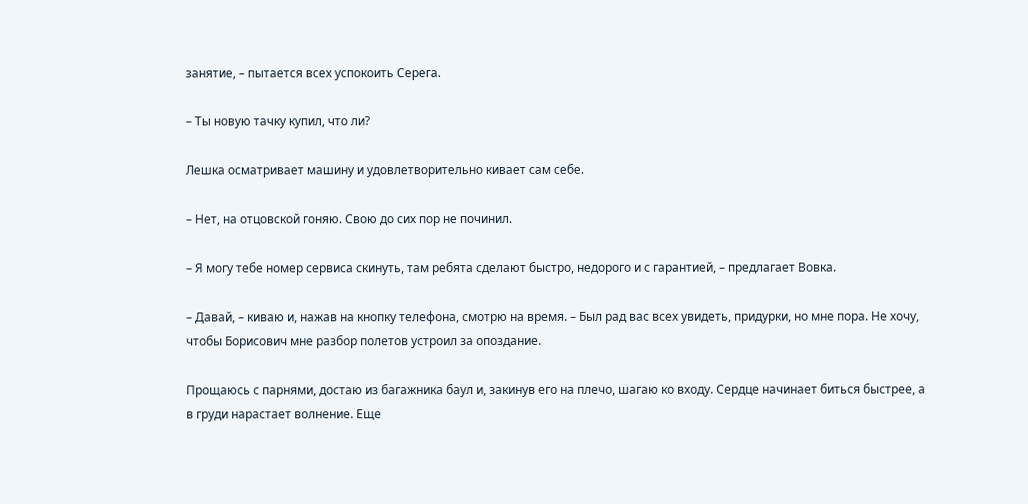занятие, – пытается всех успокоить Серега.

– Ты новую тачку купил, что ли?

Лешка осматривает машину и удовлетворительно кивает сам себе.

– Нет, на отцовской гоняю. Свою до сих пор не починил.

– Я могу тебе номер сервиса скинуть, там ребята сделают быстро, недорого и с гарантией, – предлагает Вовка.

– Давай, – киваю и, нажав на кнопку телефона, смотрю на время. – Был рад вас всех увидеть, придурки, но мне пора. Не хочу, чтобы Борисович мне разбор полетов устроил за опоздание.

Прощаюсь с парнями, достаю из багажника баул и, закинув его на плечо, шагаю ко входу. Сердце начинает биться быстрее, а в груди нарастает волнение. Еще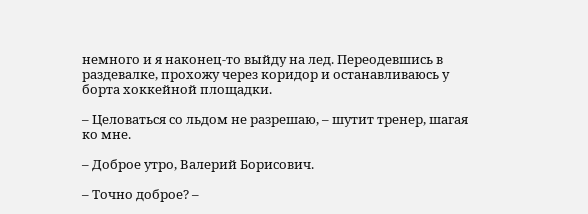немного и я наконец-то выйду на лед. Переодевшись в раздевалке, прохожу через коридор и останавливаюсь у борта хоккейной площадки.

– Целоваться со льдом не разрешаю, – шутит тренер, шагая ко мне.

– Доброе утро, Валерий Борисович.

– Точно доброе? –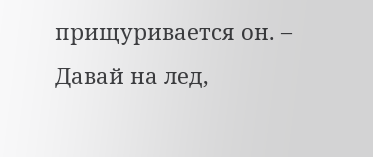прищуривается он. – Давай на лед,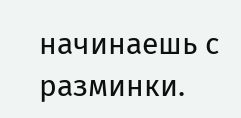начинаешь с разминки.